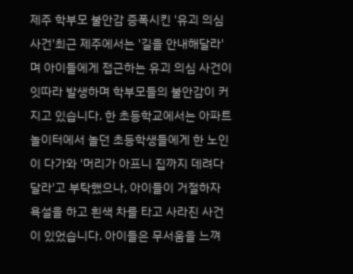제주 학부모 불안감 증폭시킨 '유괴 의심 사건'최근 제주에서는 '길을 안내해달라'며 아이들에게 접근하는 유괴 의심 사건이 잇따라 발생하며 학부모들의 불안감이 커지고 있습니다. 한 초등학교에서는 아파트 놀이터에서 놀던 초등학생들에게 한 노인이 다가와 '머리가 아프니 집까지 데려다 달라'고 부탁했으나, 아이들이 거절하자 욕설을 하고 흰색 차를 타고 사라진 사건이 있었습니다. 아이들은 무서움을 느껴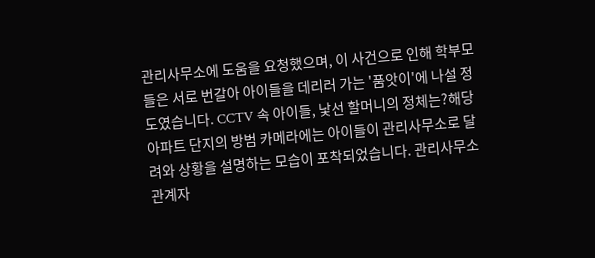관리사무소에 도움을 요청했으며, 이 사건으로 인해 학부모들은 서로 번갈아 아이들을 데리러 가는 '품앗이'에 나설 정도였습니다. CCTV 속 아이들, 낯선 할머니의 정체는?해당 아파트 단지의 방범 카메라에는 아이들이 관리사무소로 달려와 상황을 설명하는 모습이 포착되었습니다. 관리사무소 관계자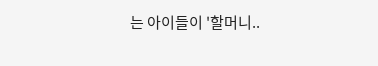는 아이들이 '할머니..